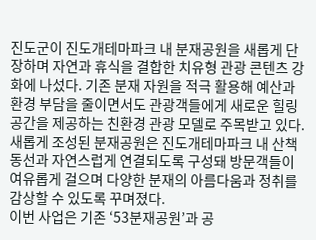진도군이 진도개테마파크 내 분재공원을 새롭게 단장하며 자연과 휴식을 결합한 치유형 관광 콘텐츠 강화에 나섰다. 기존 분재 자원을 적극 활용해 예산과 환경 부담을 줄이면서도 관광객들에게 새로운 힐링 공간을 제공하는 친환경 관광 모델로 주목받고 있다.
새롭게 조성된 분재공원은 진도개테마파크 내 산책 동선과 자연스럽게 연결되도록 구성돼 방문객들이 여유롭게 걸으며 다양한 분재의 아름다움과 정취를 감상할 수 있도록 꾸며졌다.
이번 사업은 기존 ‘53분재공원’과 공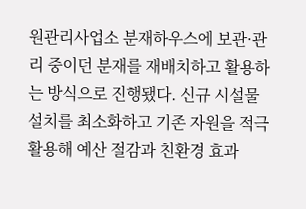원관리사업소 분재하우스에 보관·관리 중이던 분재를 재배치하고 활용하는 방식으로 진행됐다. 신규 시설물 설치를 최소화하고 기존 자원을 적극 활용해 예산 절감과 친환경 효과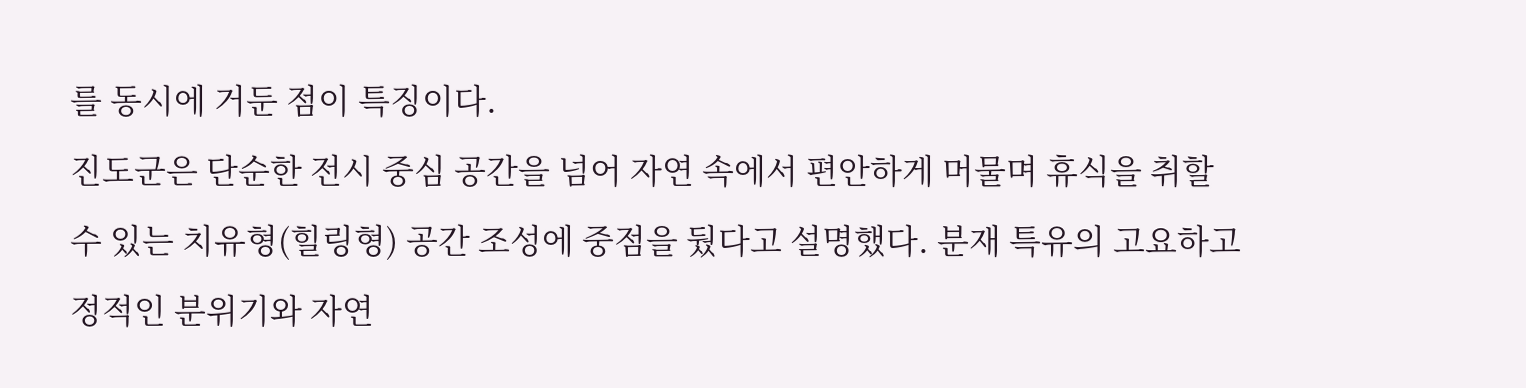를 동시에 거둔 점이 특징이다.
진도군은 단순한 전시 중심 공간을 넘어 자연 속에서 편안하게 머물며 휴식을 취할 수 있는 치유형(힐링형) 공간 조성에 중점을 뒀다고 설명했다. 분재 특유의 고요하고 정적인 분위기와 자연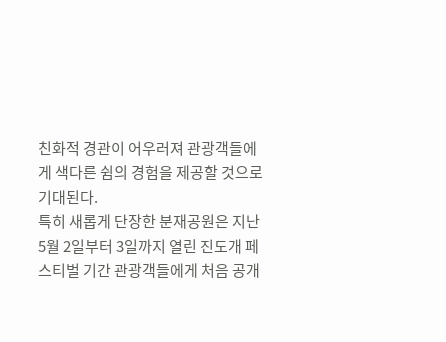친화적 경관이 어우러져 관광객들에게 색다른 쉼의 경험을 제공할 것으로 기대된다.
특히 새롭게 단장한 분재공원은 지난 5월 2일부터 3일까지 열린 진도개 페스티벌 기간 관광객들에게 처음 공개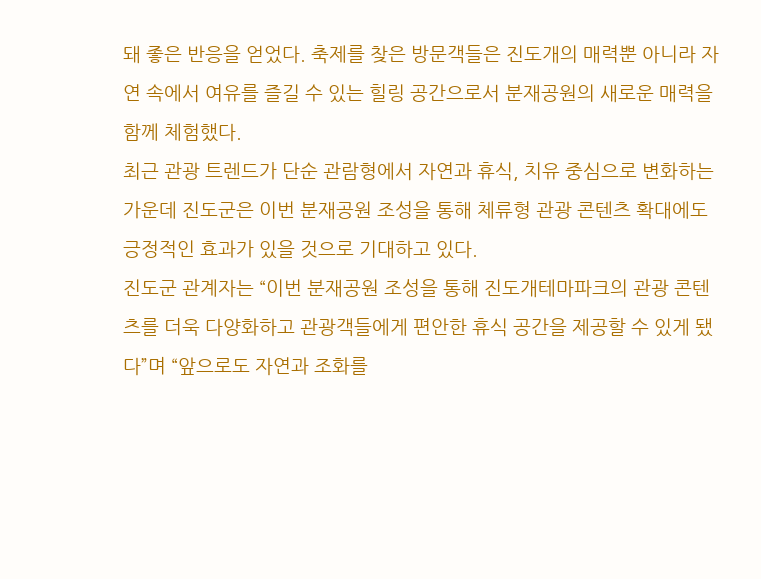돼 좋은 반응을 얻었다. 축제를 찾은 방문객들은 진도개의 매력뿐 아니라 자연 속에서 여유를 즐길 수 있는 힐링 공간으로서 분재공원의 새로운 매력을 함께 체험했다.
최근 관광 트렌드가 단순 관람형에서 자연과 휴식, 치유 중심으로 변화하는 가운데 진도군은 이번 분재공원 조성을 통해 체류형 관광 콘텐츠 확대에도 긍정적인 효과가 있을 것으로 기대하고 있다.
진도군 관계자는 “이번 분재공원 조성을 통해 진도개테마파크의 관광 콘텐츠를 더욱 다양화하고 관광객들에게 편안한 휴식 공간을 제공할 수 있게 됐다”며 “앞으로도 자연과 조화를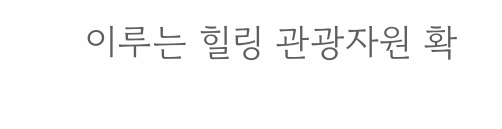이루는 힐링 관광자원 확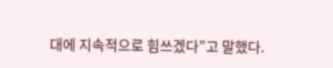대에 지속적으로 힘쓰겠다”고 말했다.